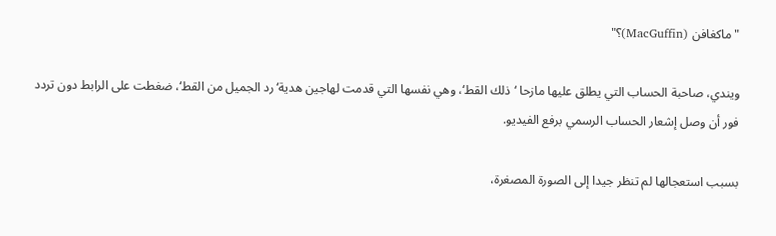"ماكغافن (MacGuffin)؟"

ويندي، صاحبة الحساب التي يطلق عليها مازحا ‘ذلك القط‘، وهي نفسها التي قدمت لهاجين هدية‘رد الجميل من القط‘، ضغطت على الرابط دون تردد فور أن وصل إشعار الحساب الرسمي برفع الفيديو.

بسبب استعجالها لم تنظر جيدا إلى الصورة المصغرة،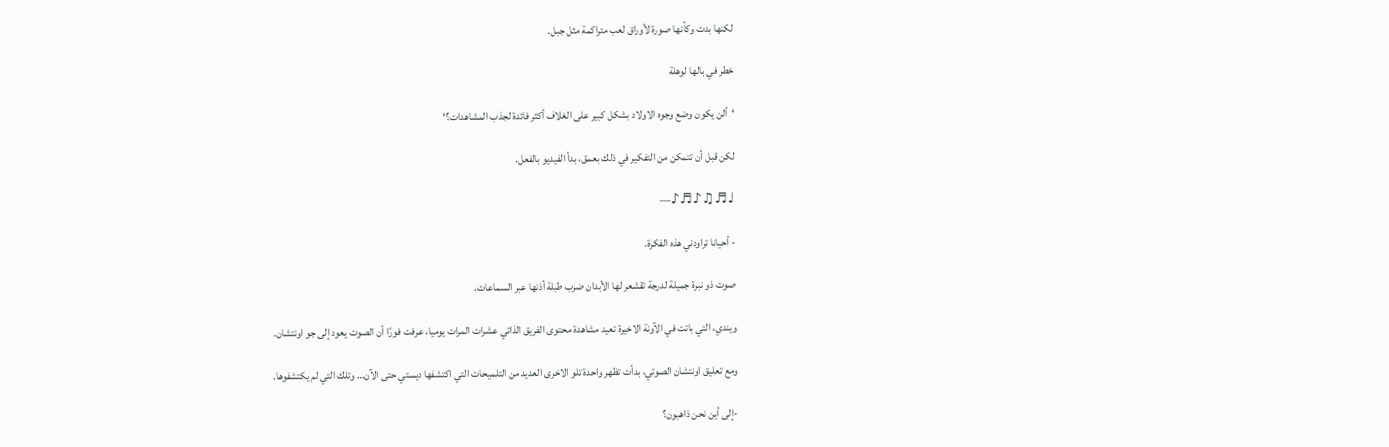لكنها بدت وكأنها صورة لأوراق لعب متراكمة مثل جبل.

خطر في بالها لوهلة

‘ألن يكون وضع وجوه الاولاد بشكل كبير على الغلاف أكثر فائدة لجذب المشاهدات؟‘

لكن قبل أن تتمكن من التفكير في ذلك بعمق، بدأ الفيديو بالفعل.

♩♬♫♪♬♪―

- أحيانا تراودني هذه الفكرة.

صوت ذو نبرة جميلة لدرجة تقشعر لها الأبدان ضرب طبلة أذنها عبر السماعات.

ويندي، التي باتت في الآونة الاخيرة تعيد مشاهدة محتوى الفريق الذاتي عشرات المرات يوميا، عرفت فورًا أن الصوت يعود إلى جو اونتشان.

ومع تعليق اونتشان الصوتي، بدأت تظهر واحدة تلو الاخرى العديد من التلميحات التي اكتشفها ديستي حتى الآن… وتلك التي لم يكتشفوها.

-إلى أين نحن ذاهبون؟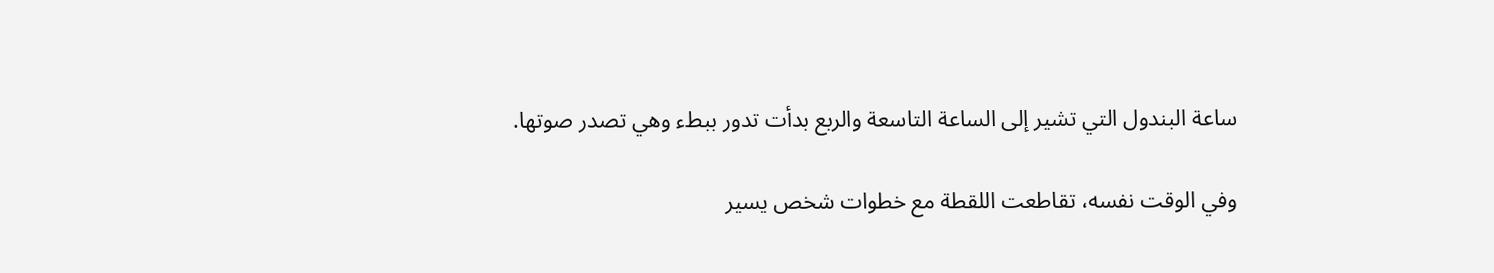ساعة البندول التي تشير إلى الساعة التاسعة والربع بدأت تدور ببطء وهي تصدر صوتها.

وفي الوقت نفسه، تقاطعت اللقطة مع خطوات شخص يسير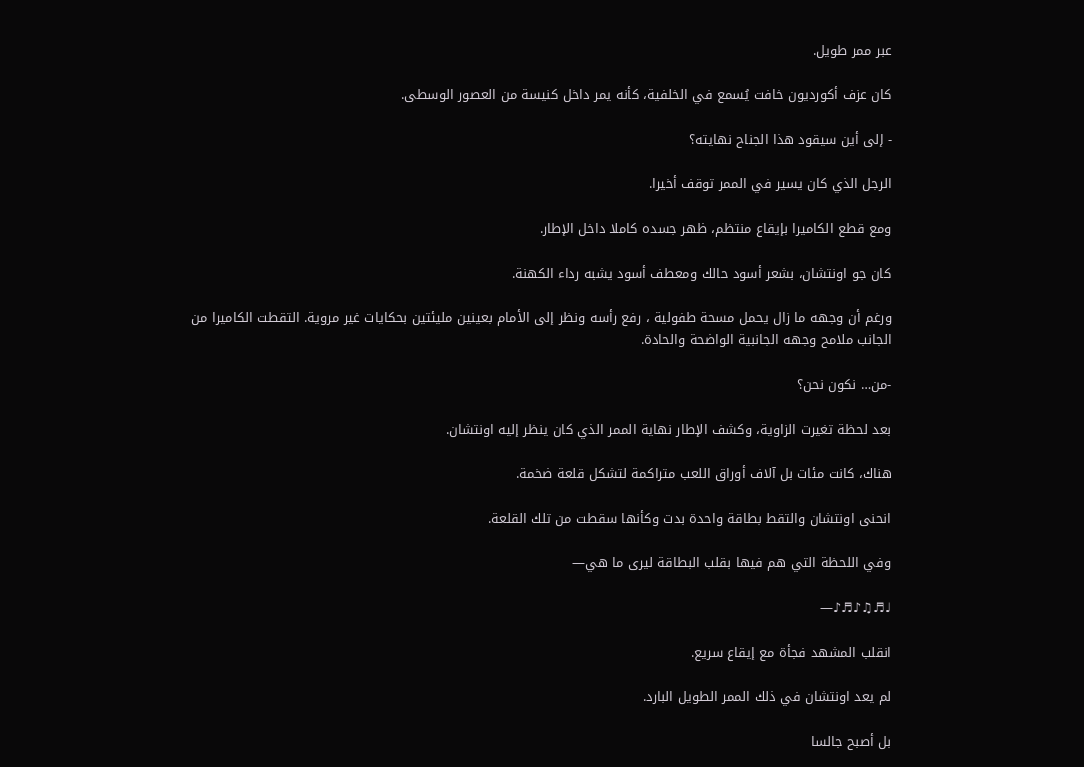عبر ممر طويل.

كان عزف أكورديون خافت يُسمع في الخلفية، كأنه يمر داخل كنيسة من العصور الوسطى.

- إلى أين سيقود هذا الجناح نهايته؟

الرجل الذي كان يسير في الممر توقف أخيرا.

ومع قطع الكاميرا بإيقاع منتظم، ظهر جسده كاملا داخل الإطار.

كان جو اونتشان، بشعر أسود حالك ومعطف أسود يشبه رداء الكهنة.

ورغم أن وجهه ما زال يحمل مسحة طفولية ، رفع رأسه ونظر إلى الأمام بعينين مليئتين بحكايات غير مروية. التقطت الكاميرا من الجانب ملامح وجهه الجانبية الواضحة والحادة.

-من… نكون نحن؟

بعد لحظة تغيرت الزاوية، وكشف الإطار نهاية الممر الذي كان ينظر إليه اونتشان.

هناك، كانت مئات بل آلاف أوراق اللعب متراكمة لتشكل قلعة ضخمة.

انحنى اونتشان والتقط بطاقة واحدة بدت وكأنها سقطت من تلك القلعة.

وفي اللحظة التي هم فيها بقلب البطاقة ليرى ما هي—

♩♬♫♪♬♪―

انقلب المشهد فجأة مع إيقاع سريع.

لم يعد اونتشان في ذلك الممر الطويل البارد.

بل أصبح جالسا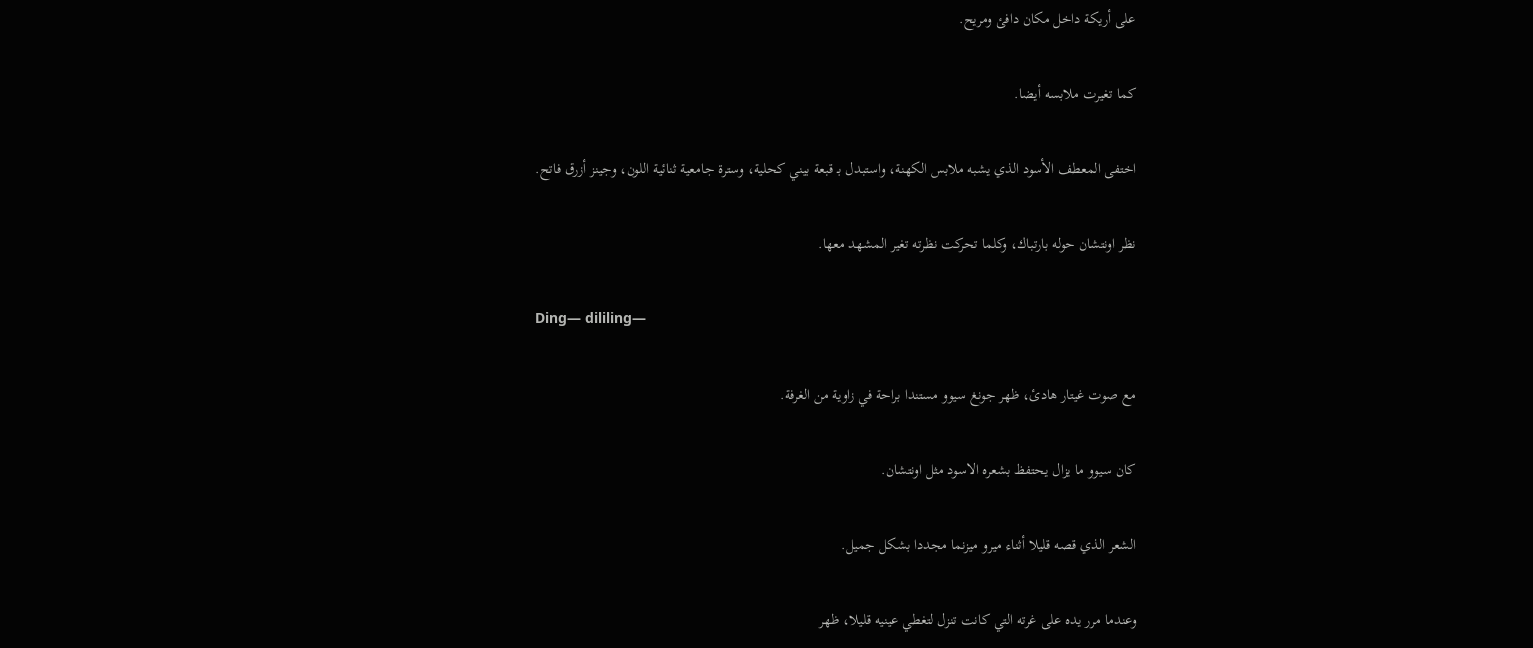على أريكة داخل مكان دافئ ومريح.

كما تغيرت ملابسه أيضا.

اختفى المعطف الأسود الذي يشبه ملابس الكهنة، واستبدل بـ قبعة بيني كحلية، وسترة جامعية ثنائية اللون، وجينز أزرق فاتح.

نظر اونتشان حوله بارتباك، وكلما تحركت نظرته تغير المشهد معها.

Ding― dililing―

مع صوت غيتار هادئ، ظهر جونغ سيوو مستندا براحة في زاوية من الغرفة.

كان سيوو ما يزال يحتفظ بشعره الاسود مثل اونتشان.

الشعر الذي قصه قليلا أثناء ميرو ميزنما مجددا بشكل جميل.

وعندما مرر يده على غرته التي كانت تنزل لتغطي عينيه قليلا، ظهر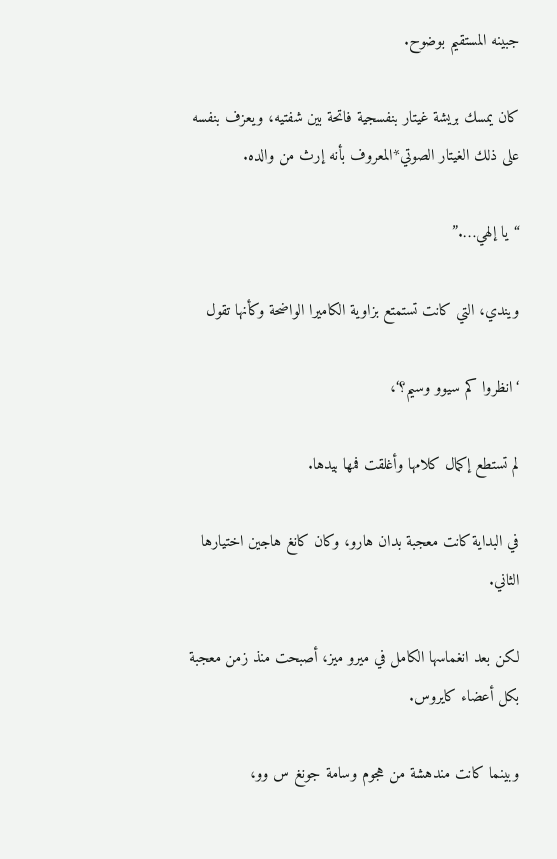جبينه المستقيم بوضوح.

كان يمسك بريشة غيتار بنفسجية فاتحة بين شفتيه، ويعزف بنفسه على ذلك الغيتار الصوتي*المعروف بأنه إرث من والده.

“يا إلهي….”

ويندي، التي كانت تستمتع بزاوية الكاميرا الواضحة وكأنها تقول

‘انظروا كم سيوو وسيم؟‘،

لم تستطع إكمال كلامها وأغلقت فمها بيدها.

في البداية كانت معجبة بدان هارو، وكان كانغ هاجين اختيارها الثاني.

لكن بعد انغماسها الكامل في ميرو ميز، أصبحت منذ زمن معجبة بكل أعضاء كايروس.

وبينما كانت مندهشة من هجوم وسامة جونغ س وو،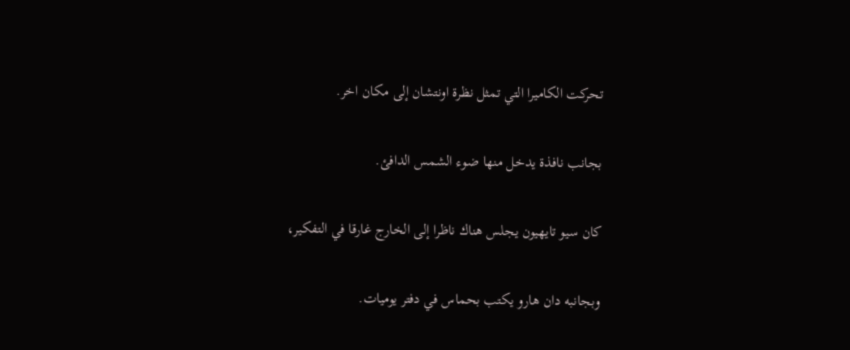تحركت الكاميرا التي تمثل نظرة اونتشان إلى مكان اخر.

بجانب نافذة يدخل منها ضوء الشمس الدافئ.

كان سيو تايهيون يجلس هناك ناظرا إلى الخارج غارقا في التفكير،

وبجانبه دان هارو يكتب بحماس في دفتر يوميات.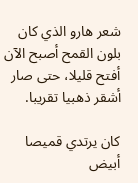شعر هارو الذي كان بلون القمح أصبح الآن أفتح قليلا، حتى صار أشقر ذهبيا تقريبا.

كان يرتدي قميصا أبيض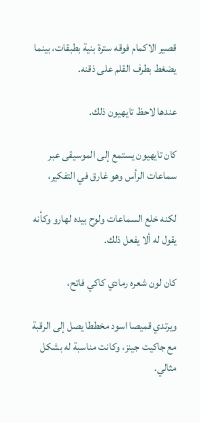قصير الاكمام فوقه سترة بنية بطبقات، بينما يضغط بطرف القلم على ذقنه.

عندها لاحظ تايهيون ذلك.

كان تايهيون يستمع إلى الموسيقى عبر سماعات الرأس وهو غارق في التفكير،

لكنه خلع السماعات ولوح بيده لهارو وكأنه يقول له ألا يفعل ذلك.

كان لون شعره رمادي كاكي فاتح،

ويرتدي قميصا اسود مخططا يصل إلى الرقبة مع جاكيت جينز، وكانت مناسبة له بشكل مثالي.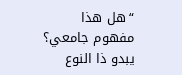“هل هذا مفهوم جامعي؟ يبدو ذا النوع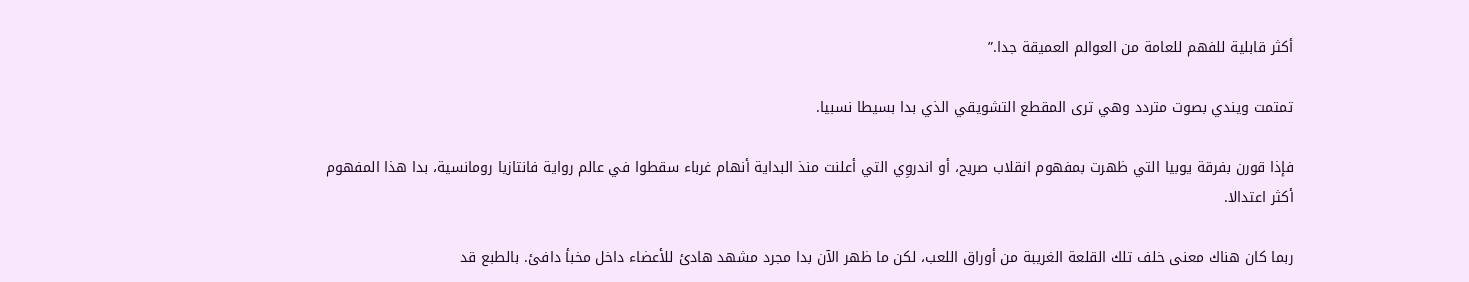أكثر قابلية للفهم للعامة من العوالم العميقة جدا.”

تمتمت ويندي بصوت متردد وهي ترى المقطع التشويقي الذي بدا بسيطا نسبيا.

فإذا قورن بفرقة يوبيا التي ظهرت بمفهوم انقلاب صريح، أو اندروِي التي أعلنت منذ البداية أنهام غرباء سقطوا في عالم رواية فانتازيا رومانسية، بدا هذا المفهوم أكثر اعتدالا.

ربما كان هناك معنى خلف تلك القلعة الغريبة من أوراق اللعب، لكن ما ظهر الآن بدا مجرد مشهد هادئ للأعضاء داخل مخبأ دافئ. بالطبع قد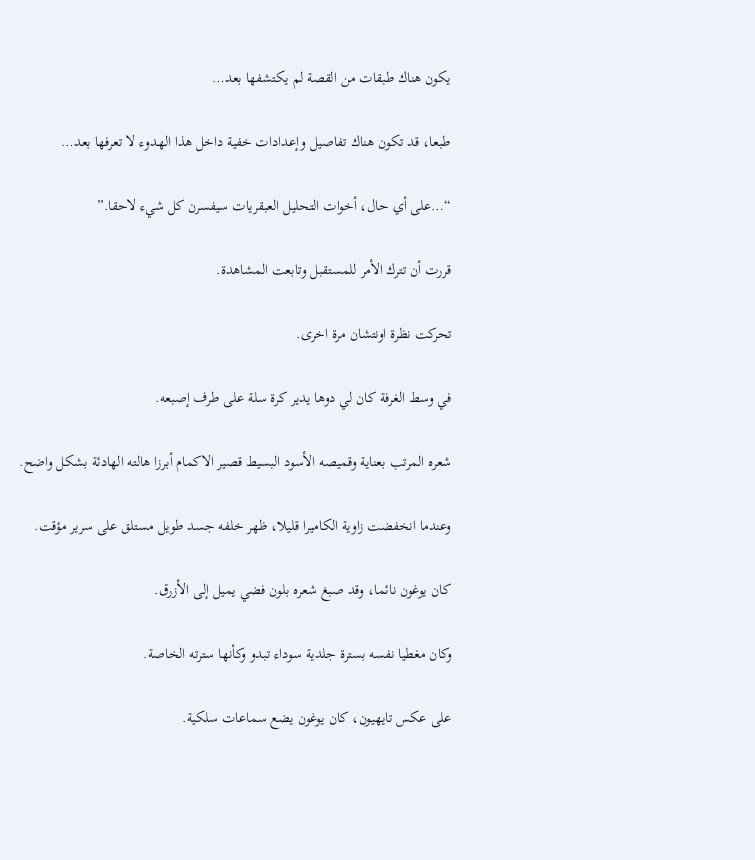يكون هناك طبقات من القصة لم يكتشفها بعد…

طبعا، قد تكون هناك تفاصيل وإعدادات خفية داخل هذا الهدوء لا تعرفها بعد…

“…على أي حال، أخوات التحليل العبقريات سيفسرن كل شيء لاحقا.”

قررت أن تترك الأمر للمستقبل وتابعت المشاهدة.

تحركت نظرة اونتشان مرة اخرى.

في وسط الغرفة كان لي دوها يدير كرة سلة على طرف إصبعه.

شعره المرتب بعناية وقميصه الأسود البسيط قصير الاكمام أبرزا هالته الهادئة بشكل واضح.

وعندما انخفضت زاوية الكاميرا قليلا، ظهر خلفه جسد طويل مستلق على سرير مؤقت.

كان يوغون نائما، وقد صبغ شعره بلون فضي يميل إلى الأزرق.

وكان مغطيا نفسه بسترة جلدية سوداء تبدو وكأنها سترته الخاصة.

على عكس تايهيون، كان يوغون يضع سماعات سلكية.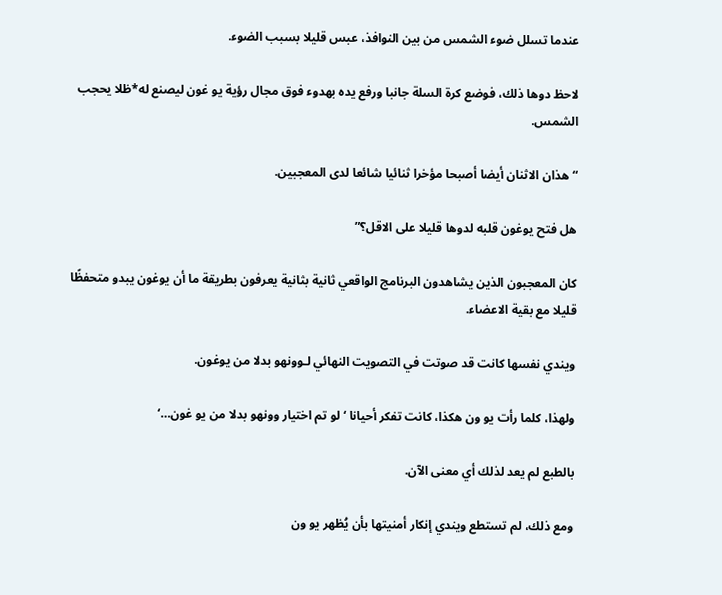عندما تسلل ضوء الشمس من بين النوافذ، عبس قليلا بسبب الضوء.

لاحظ دوها ذلك، فوضع كرة السلة جانبا ورفع يده بهدوء فوق مجال رؤية يو غون ليصنع له*ظلا يحجب الشمس.

“هذان الاثنان أيضا أصبحا مؤخرا ثنائيا شائعا لدى المعجبين.

هل فتح يوغون قلبه لدوها قليلا على الاقل؟”

كان المعجبون الذين يشاهدون البرنامج الواقعي ثانية بثانية يعرفون بطريقة ما أن يوغون يبدو متحفظًا قليلا مع بقية الاعضاء.

ويندي نفسها كانت قد صوتت في التصويت النهائي لـوونهو بدلا من يوغون.

ولهذا، كلما رأت يو ون هكذا، كانت تفكر أحيانا ‘لو تم اختيار وونهو بدلا من يو غون…‘

بالطبع لم يعد لذلك أي معنى الآن.

ومع ذلك، لم تستطع ويندي إنكار أمنيتها بأن يُظهر يو ون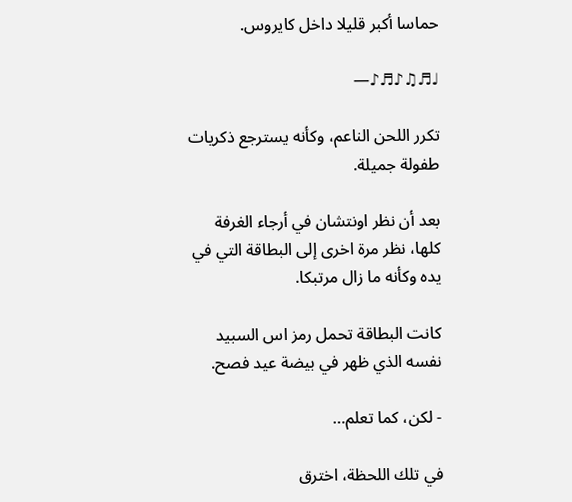حماسا أكبر قليلا داخل كايروس.

♩♬♫♪♬♪―

تكرر اللحن الناعم، وكأنه يسترجع ذكريات طفولة جميلة.

بعد أن نظر اونتشان في أرجاء الغرفة كلها، نظر مرة اخرى إلى البطاقة التي في يده وكأنه ما زال مرتبكا.

كانت البطاقة تحمل رمز اس السبيد نفسه الذي ظهر في بيضة عيد فصح.

- لكن، كما تعلم…

في تلك اللحظة، اخترق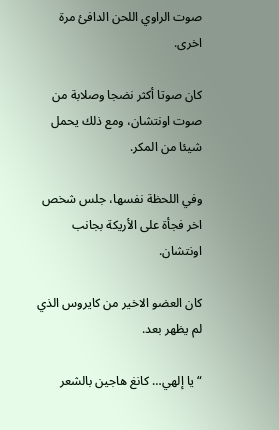صوت الراوي اللحن الدافئ مرة اخرى.

كان صوتا أكثر نضجا وصلابة من صوت اونتشان، ومع ذلك يحمل شيئا من المكر.

وفي اللحظة نفسها، جلس شخص اخر فجأة على الأريكة بجانب اونتشان.

كان العضو الاخير من كايروس الذي لم يظهر بعد.

“يا إلهي… كانغ هاجين بالشعر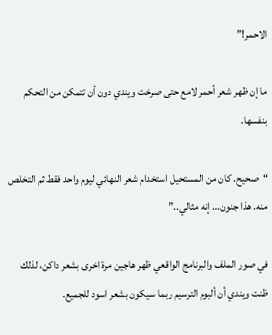الاحمر!”

ما إن ظهر شعر أحمر لامع حتى صرخت ويندي دون أن تتمكن من التحكم بنفسها.

“صحيح. كان من المستحيل استخدام شعر النهائي ليوم واحد فقط ثم التخلص منه. هذا جنون… إنه مثالي..”

في صور الملف والبرنامج الواقعي ظهر هاجين مرة اخرى بشعر داكن، لذلك ظنت ويندي أن ألبوم الترسيم ربما سيكون بشعر اسود للجميع.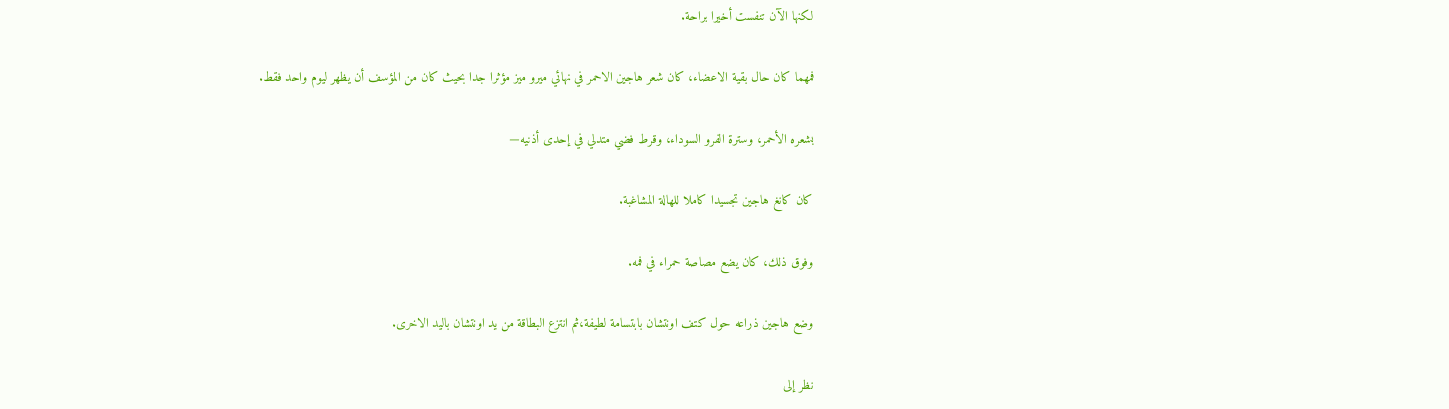لكنها الآن تنفست أخيرا براحة.

فمهما كان حال بقية الاعضاء، كان شعر هاجين الاحمر في نهائي ميرو ميز مؤثرا جدا بحيث كان من المؤسف أن يظهر ليوم واحد فقط.

بشعره الأحمر، وسترة الفرو السوداء، وقرط فضي متدلي في إحدى أذنيه—

كان كانغ هاجين تجسيدا كاملا للهالة المشاغبة.

وفوق ذلك، كان يضع مصاصة حمراء في فمه.

وضع هاجين ذراعه حول كتف اونتشان بابتسامة لطيفة،ثم انتزع البطاقة من يد اونتشان باليد الاخرى.

نظر إلى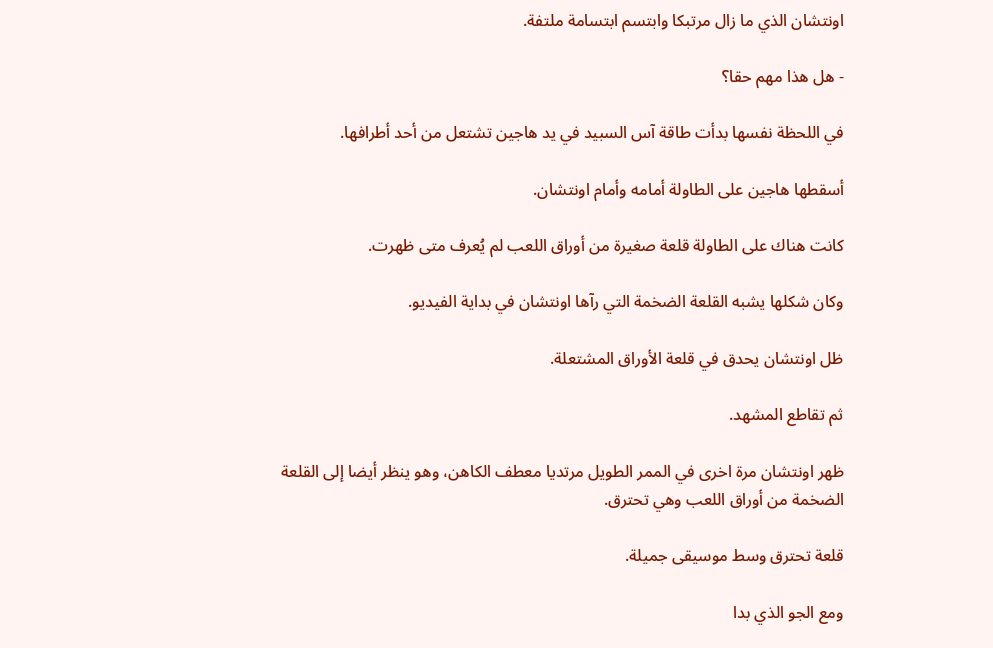اونتشان الذي ما زال مرتبكا وابتسم ابتسامة ملتفة.

- هل هذا مهم حقا؟

في اللحظة نفسها بدأت طاقة آس السبيد في يد هاجين تشتعل من أحد أطرافها.

أسقطها هاجين على الطاولة أمامه وأمام اونتشان.

كانت هناك على الطاولة قلعة صغيرة من أوراق اللعب لم يُعرف متى ظهرت.

وكان شكلها يشبه القلعة الضخمة التي رآها اونتشان في بداية الفيديو.

ظل اونتشان يحدق في قلعة الأوراق المشتعلة.

ثم تقاطع المشهد.

ظهر اونتشان مرة اخرى في الممر الطويل مرتديا معطف الكاهن، وهو ينظر أيضا إلى القلعة الضخمة من أوراق اللعب وهي تحترق.

قلعة تحترق وسط موسيقى جميلة.

ومع الجو الذي بدا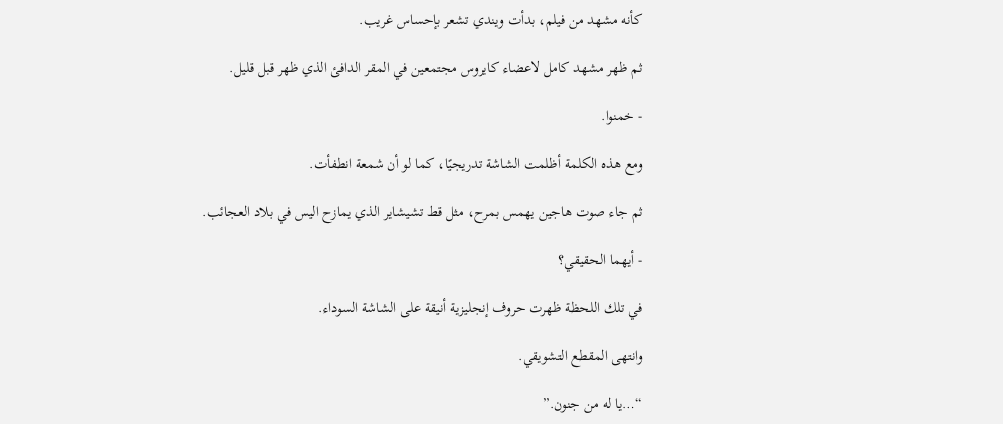كأنه مشهد من فيلم، بدأت ويندي تشعر بإحساس غريب.

ثم ظهر مشهد كامل لاعضاء كايروس مجتمعين في المقر الدافئ الذي ظهر قبل قليل.

- خمنوا.

ومع هذه الكلمة أظلمت الشاشة تدريجيًا، كما لو أن شمعة انطفأت.

ثم جاء صوت هاجين يهمس بمرح، مثل قط تشيشاير الذي يمازح اليس في بلاد العجائب.

- أيهما الحقيقي؟

في تلك اللحظة ظهرت حروف إنجليزية أنيقة على الشاشة السوداء.

وانتهى المقطع التشويقي.

“…يا له من جنون.”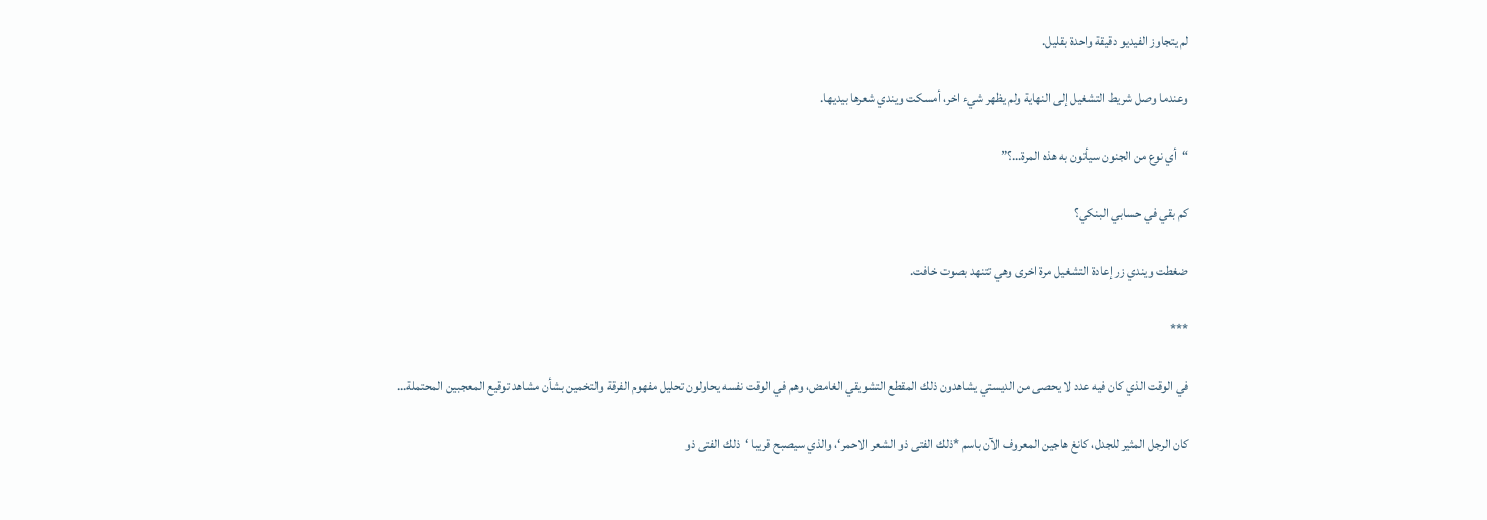لم يتجاوز الفيديو دقيقة واحدة بقليل.

وعندما وصل شريط التشغيل إلى النهاية ولم يظهر شيء اخر، أمسكت ويندي شعرها بيديها.

“أي نوع من الجنون سيأتون به هذه المرة…؟”

كم بقي في حسابي البنكي؟

ضغطت ويندي زر إعادة التشغيل مرة اخرى وهي تتنهد بصوت خافت.

***

في الوقت الذي كان فيه عدد لا يحصى من الديستي يشاهدون ذلك المقطع التشويقي الغامض، وهم في الوقت نفسه يحاولون تحليل مفهوم الفرقة والتخمين بشأن مشاهد توقيع المعجبين المحتملة…

كان الرجل المثير للجدل، كانغ هاجين المعروف الآن باسم *ذلك الفتى ذو الشعر الاحمر‘، والذي سيصبح قريبا ‘ذلك الفتى ذو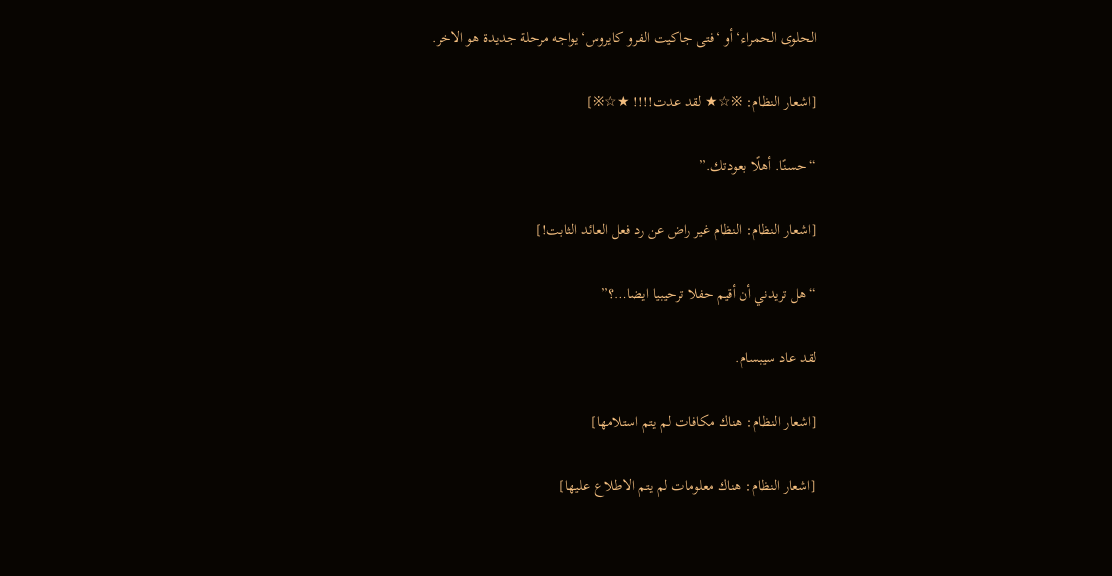الحلوى الحمراء‘ أو ‘فتى جاكيت الفرو كايروس‘يواجه مرحلة جديدة هو الاخر.

[اشعار النظام: ※☆★ لقد عدت!!!! ★☆※]

“حسنًا. أهلًا بعودتك.”

[اشعار النظام: النظام غير راض عن رد فعل العائد الثابت!]

“هل تريدني أن أقيم حفلا ترحيبيا ايضا…؟”

لقد عاد سيبسام.

[اشعار النظام: هناك مكافات لم يتم استلامها]

[اشعار النظام: هناك معلومات لم يتم الاطلاع عليها]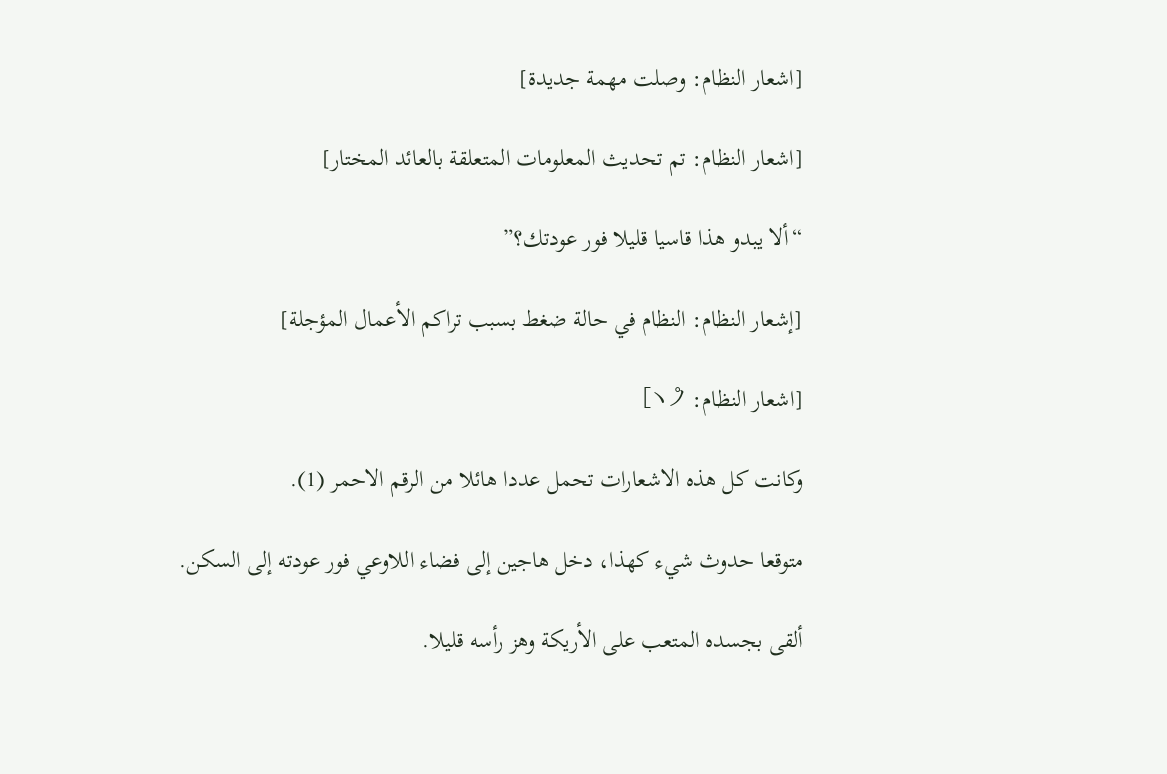[اشعار النظام: وصلت مهمة جديدة]

[اشعار النظام: تم تحديث المعلومات المتعلقة بالعائد المختار]

“ألا يبدو هذا قاسيا قليلا فور عودتك؟”

[إشعار النظام: النظام في حالة ضغط بسبب تراكم الأعمال المؤجلة]

[اشعار النظام: ヽノ゚]

وكانت كل هذه الاشعارات تحمل عددا هائلا من الرقم الاحمر (1).

متوقعا حدوث شيء كهذا، دخل هاجين إلى فضاء اللاوعي فور عودته إلى السكن.

ألقى بجسده المتعب على الأريكة وهز رأسه قليلا.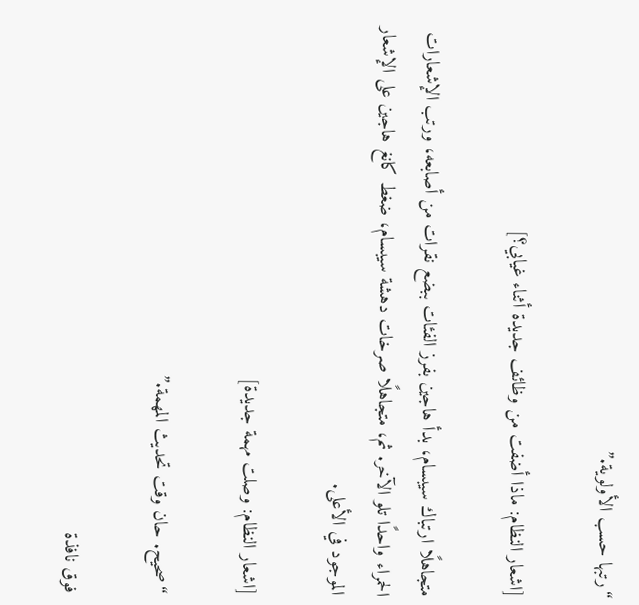“رتبها حسب الأولوية.”

[اشعار النظام: ماذا أضفت من وظائف جديدة أثناء غيابي؟]

متجاهلًا ارتباك سيبسام، بدأ هاجين بفرز الفئات ببضع نقرات من أصابعه، ورتب الإشعارات الحمراء واحدًا تلو الآخر. ثم، متجاهلًا صرخات دهشة سيبسام، ضغط كانغ هاجين على الإشعار الموجود في الأعلى.

[اشعار النظام: وصلت مهمة جديدة]

“صحيح. حان وقت تحديث المهمة.”

فوق نافذة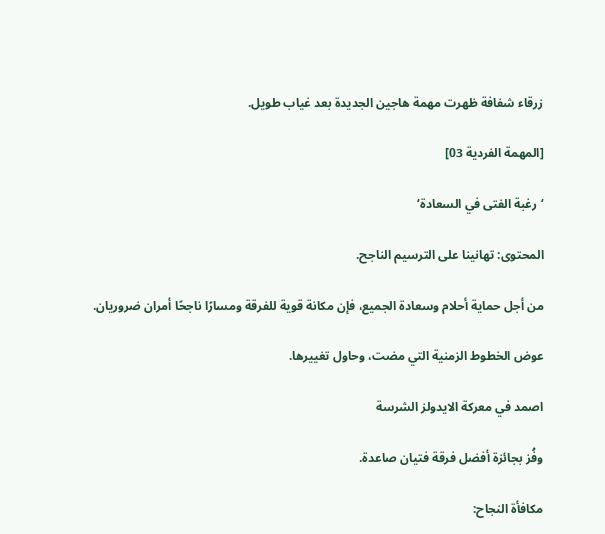زرقاء شفافة ظهرت مهمة هاجين الجديدة بعد غياب طويل.

[المهمة الفردية 03]

‘رغبة الفتى في السعادة‘

المحتوى: تهانينا على الترسيم الناجح.

من أجل حماية أحلام وسعادة الجميع، فإن مكانة قوية للفرقة ومسارًا ناجحًا أمران ضروريان.

عوض الخطوط الزمنية التي مضت، وحاول تغييرها.

اصمد في معركة الايدولز الشرسة

وفُز بجائزة أفضل فرقة فتيان صاعدة.

مكافأة النجاح: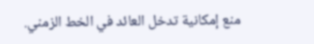منع إمكانية تدخل العائد في الخط الزمني.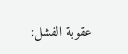عقوبة الفشل: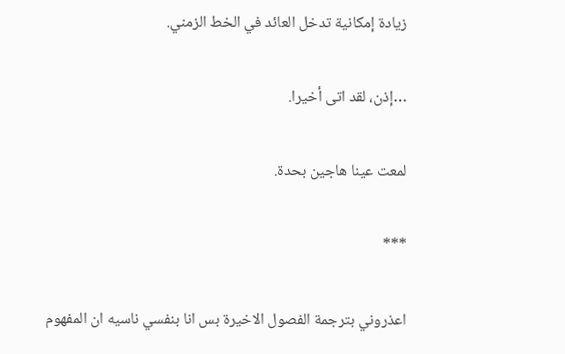زيادة إمكانية تدخل العائد في الخط الزمني.

…إذن، لقد اتى أخيرا.

لمعت عينا هاجين بحدة.

***

اعذروني بترجمة الفصول الاخيرة بس انا بنفسي ناسيه ان المفهوم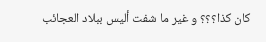كان كذا؟؟؟ و غير ما شفت أليس ببلاد العجائب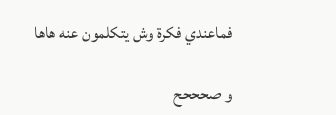فماعندي فكرة وش يتكلمون عنه هاها

و صحححح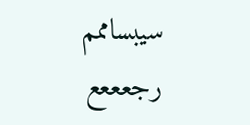سيبساممم رجعععع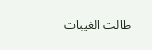طالت الغيبات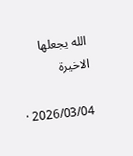الله يجعلها الاخيرة

2026/03/04 ·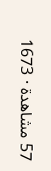57 مشاهدة · 1673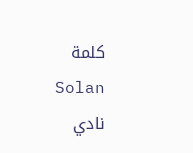كلمة
Solan
نادي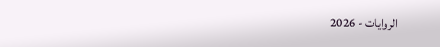الروايات - 2026